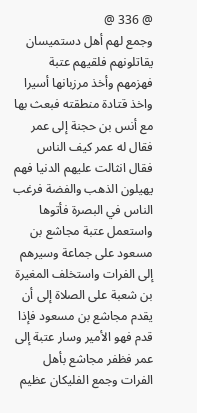@ 336 @
وجمع لهم أهل دستميسان يقاتلونهم فلقيهم عتبة فهزمهم وأخذ مرزبانها أسيرا واخذ قتادة منطقته فبعث بها مع أنس بن حجنة إلى عمر فقال له عمر كيف الناس
فقال انثالت عليهم الدنيا فهم يهيلون الذهب والفضة فرغب الناس في البصرة فأتوها واستعمل عتبة مجاشع بن مسعود على جماعة وسيرهم إلى الفرات واستخلف المغيرة بن شعبة على الصلاة إلى أن يقدم مجاشع بن مسعود فإذا قدم فهو الأمير وسار عتبة إلى عمر فظفر مجاشع بأهل الفرات وجمع الفليكان عظيم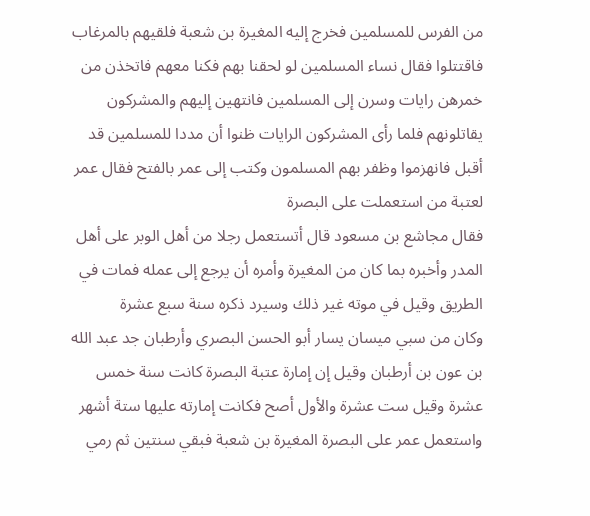من الفرس للمسلمين فخرج إليه المغيرة بن شعبة فلقيهم بالمرغاب فاقتتلوا فقال نساء المسلمين لو لحقنا بهم فكنا معهم فاتخذن من خمرهن رايات وسرن إلى المسلمين فانتهين إليهم والمشركون يقاتلونهم فلما رأى المشركون الرايات ظنوا أن مددا للمسلمين قد أقبل فانهزموا وظفر بهم المسلمون وكتب إلى عمر بالفتح فقال عمر لعتبة من استعملت على البصرة
فقال مجاشع بن مسعود قال أتستعمل رجلا من أهل الوبر على أهل المدر وأخبره بما كان من المغيرة وأمره أن يرجع إلى عمله فمات في الطريق وقيل في موته غير ذلك وسيرد ذكره سنة سبع عشرة
وكان من سبي ميسان يسار أبو الحسن البصري وأرطبان جد عبد الله بن عون بن أرطبان وقيل إن إمارة عتبة البصرة كانت سنة خمس عشرة وقيل ست عشرة والأول أصح فكانت إمارته عليها ستة أشهر
واستعمل عمر على البصرة المغيرة بن شعبة فبقي سنتين ثم رمي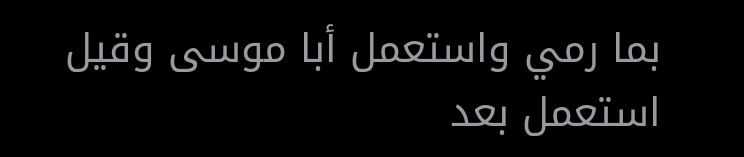بما رمي واستعمل أبا موسى وقيل استعمل بعد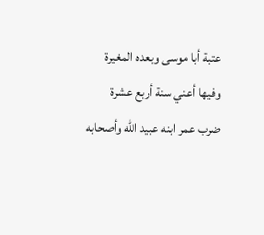عتبة أبا موسى وبعده المغيرة
وفيها أعني سنة أربع عشرة ضرب عمر ابنه عبيد الله وأصحابه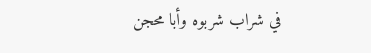في شراب شربوه وأبا محجن